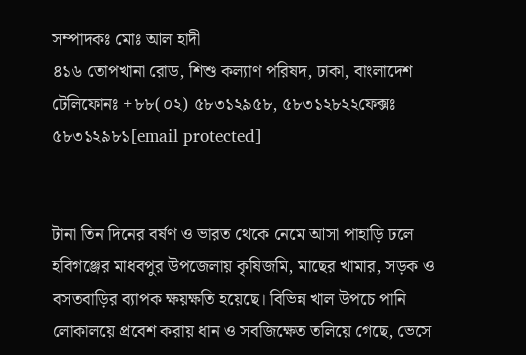সম্পাদকঃ মোঃ আল হাদী
৪১৬ তোপখানা রোড, শিশু কল্যাণ পরিষদ, ঢাকা, বাংলাদেশ
টেলিফোনঃ +৮৮(০২) ৫৮৩১২৯৫৮, ৫৮৩১২৮২২ফেক্সঃ ৫৮৩১২৯৮১[email protected]


টানা তিন দিনের বর্ষণ ও ভারত থেকে নেমে আসা পাহাড়ি ঢলে হবিগঞ্জের মাধবপুর উপজেলায় কৃষিজমি, মাছের খামার, সড়ক ও বসতবাড়ির ব্যাপক ক্ষয়ক্ষতি হয়েছে। বিভিন্ন খাল উপচে পানি লোকালয়ে প্রবেশ করায় ধান ও সবজিক্ষেত তলিয়ে গেছে, ভেসে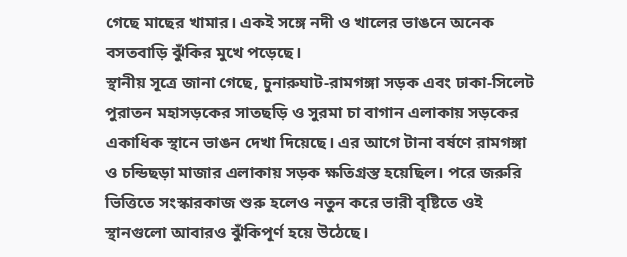গেছে মাছের খামার। একই সঙ্গে নদী ও খালের ভাঙনে অনেক বসতবাড়ি ঝুঁকির মুখে পড়েছে।
স্থানীয় সূত্রে জানা গেছে, চুনারুঘাট-রামগঙ্গা সড়ক এবং ঢাকা-সিলেট পুরাতন মহাসড়কের সাতছড়ি ও সুরমা চা বাগান এলাকায় সড়কের একাধিক স্থানে ভাঙন দেখা দিয়েছে। এর আগে টানা বর্ষণে রামগঙ্গা ও চন্ডিছড়া মাজার এলাকায় সড়ক ক্ষতিগ্রস্ত হয়েছিল। পরে জরুরি ভিত্তিতে সংস্কারকাজ শুরু হলেও নতুন করে ভারী বৃষ্টিতে ওই স্থানগুলো আবারও ঝুঁকিপূর্ণ হয়ে উঠেছে।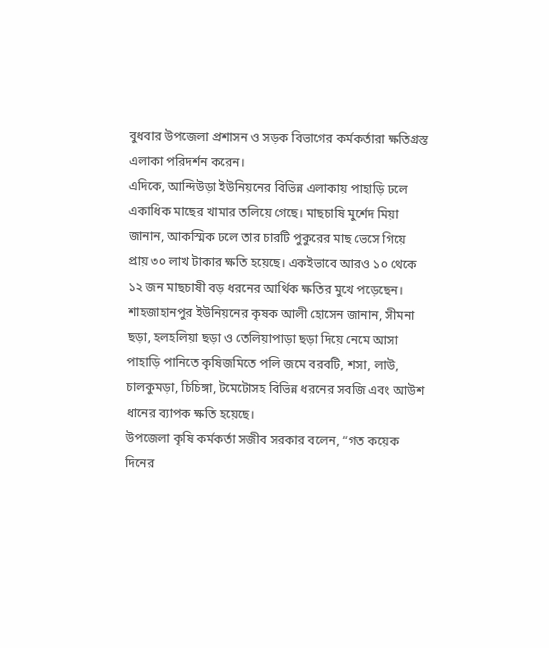বুধবার উপজেলা প্রশাসন ও সড়ক বিভাগের কর্মকর্তারা ক্ষতিগ্রস্ত এলাকা পরিদর্শন করেন।
এদিকে, আন্দিউড়া ইউনিয়নের বিভিন্ন এলাকায় পাহাড়ি ঢলে একাধিক মাছের খামার তলিয়ে গেছে। মাছচাষি মুর্শেদ মিয়া জানান, আকস্মিক ঢলে তার চারটি পুকুরের মাছ ভেসে গিয়ে প্রায় ৩০ লাখ টাকার ক্ষতি হয়েছে। একইভাবে আরও ১০ থেকে ১২ জন মাছচাষী বড় ধরনের আর্থিক ক্ষতির মুখে পড়েছেন।
শাহজাহানপুর ইউনিয়নের কৃষক আলী হোসেন জানান, সীমনা ছড়া, হলহলিয়া ছড়া ও তেলিয়াপাড়া ছড়া দিয়ে নেমে আসা পাহাড়ি পানিতে কৃষিজমিতে পলি জমে বরবটি, শসা, লাউ, চালকুমড়া, চিচিঙ্গা, টমেটোসহ বিভিন্ন ধরনের সবজি এবং আউশ ধানের ব্যাপক ক্ষতি হয়েছে।
উপজেলা কৃষি কর্মকর্তা সজীব সরকার বলেন, “গত কয়েক দিনের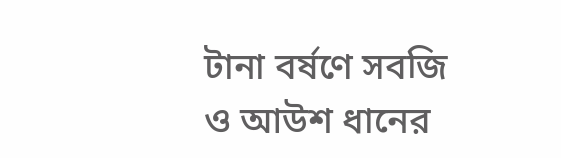টানা বর্ষণে সবজি ও আউশ ধানের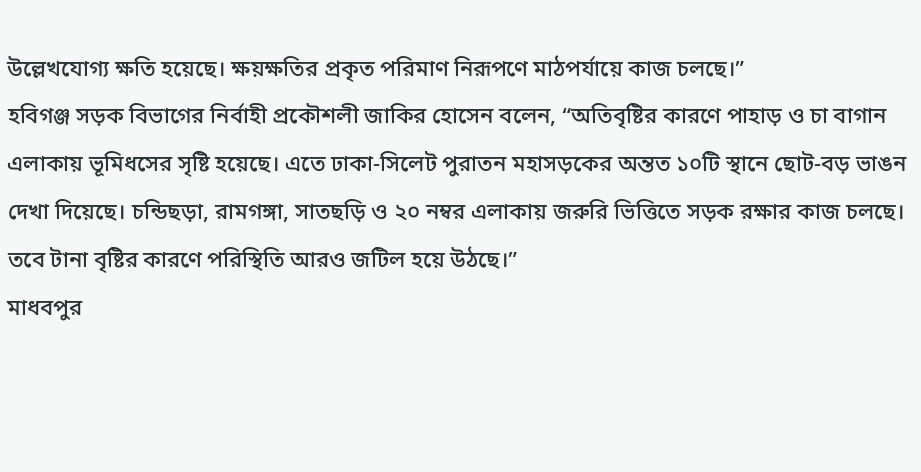উল্লেখযোগ্য ক্ষতি হয়েছে। ক্ষয়ক্ষতির প্রকৃত পরিমাণ নিরূপণে মাঠপর্যায়ে কাজ চলছে।”
হবিগঞ্জ সড়ক বিভাগের নির্বাহী প্রকৌশলী জাকির হোসেন বলেন, “অতিবৃষ্টির কারণে পাহাড় ও চা বাগান এলাকায় ভূমিধসের সৃষ্টি হয়েছে। এতে ঢাকা-সিলেট পুরাতন মহাসড়কের অন্তত ১০টি স্থানে ছোট-বড় ভাঙন দেখা দিয়েছে। চন্ডিছড়া, রামগঙ্গা, সাতছড়ি ও ২০ নম্বর এলাকায় জরুরি ভিত্তিতে সড়ক রক্ষার কাজ চলছে। তবে টানা বৃষ্টির কারণে পরিস্থিতি আরও জটিল হয়ে উঠছে।”
মাধবপুর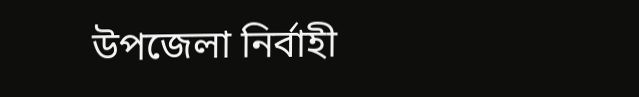উপজেলা নির্বাহী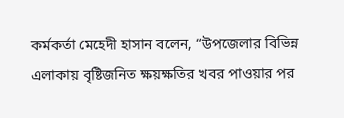কর্মকর্তা মেহেদী হাসান বলেন, “উপজেলার বিভিন্ন এলাকায় বৃষ্টিজনিত ক্ষয়ক্ষতির খবর পাওয়ার পর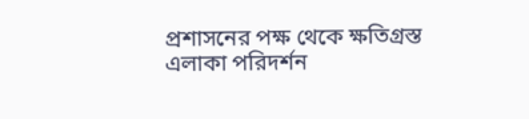প্রশাসনের পক্ষ থেকে ক্ষতিগ্রস্ত এলাকা পরিদর্শন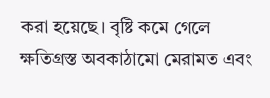করা হয়েছে। বৃষ্টি কমে গেলে ক্ষতিগ্রস্ত অবকাঠামো মেরামত এবং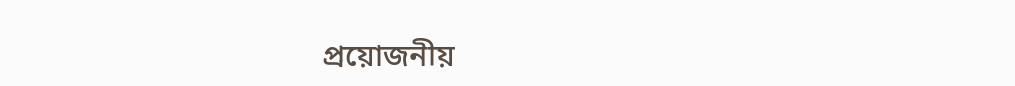প্রয়োজনীয়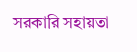সরকারি সহায়তা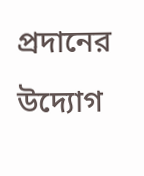প্রদানের উদ্যোগ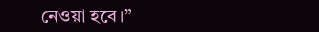নেওয়া হবে।”